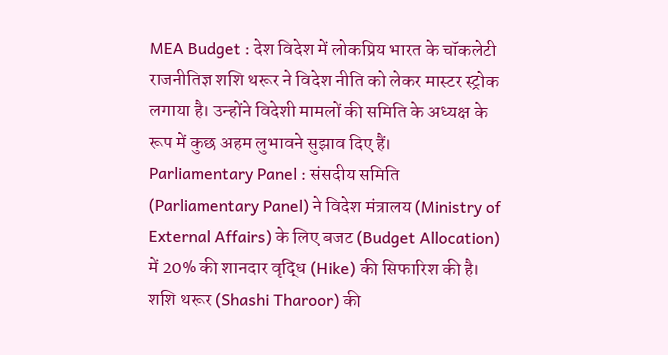MEA Budget : देश विदेश में लोकप्रिय भारत के चॉकलेटी राजनीतिज्ञ शशि थरूर ने विदेश नीति को लेकर मास्टर स्ट्रोक लगाया है। उन्होंने विदेशी मामलों की समिति के अध्यक्ष के रूप में कुछ अहम लुभावने सुझाव दिए हैं।
Parliamentary Panel : संसदीय समिति (Parliamentary Panel) ने विदेश मंत्रालय (Ministry of External Affairs) के लिए बजट (Budget Allocation) में 20% की शानदार वृद्धि (Hike) की सिफारिश की है। शशि थरूर (Shashi Tharoor) की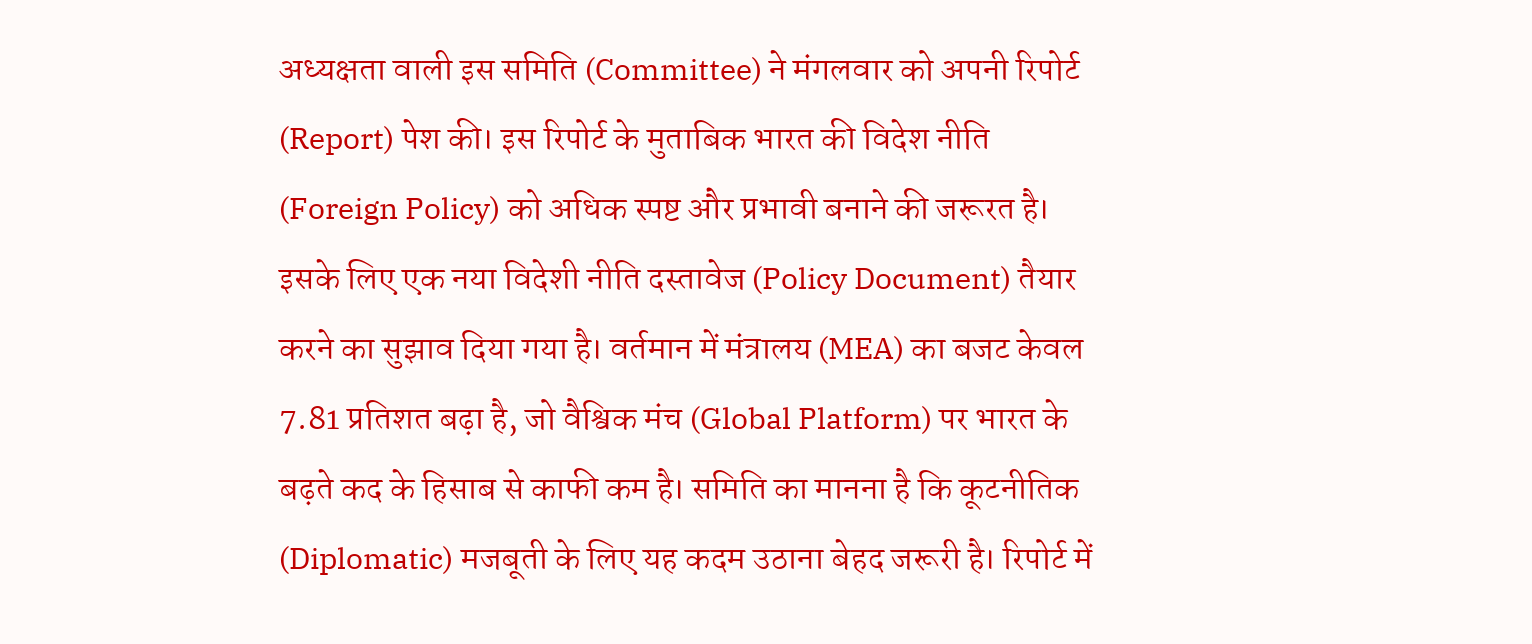अध्यक्षता वाली इस समिति (Committee) ने मंगलवार को अपनी रिपोर्ट (Report) पेश की। इस रिपोर्ट के मुताबिक भारत की विदेश नीति (Foreign Policy) को अधिक स्पष्ट और प्रभावी बनाने की जरूरत है। इसके लिए एक नया विदेशी नीति दस्तावेज (Policy Document) तैयार करने का सुझाव दिया गया है। वर्तमान में मंत्रालय (MEA) का बजट केवल 7.81 प्रतिशत बढ़ा है, जो वैश्विक मंच (Global Platform) पर भारत के बढ़ते कद के हिसाब से काफी कम है। समिति का मानना है कि कूटनीतिक (Diplomatic) मजबूती के लिए यह कदम उठाना बेहद जरूरी है। रिपोर्ट में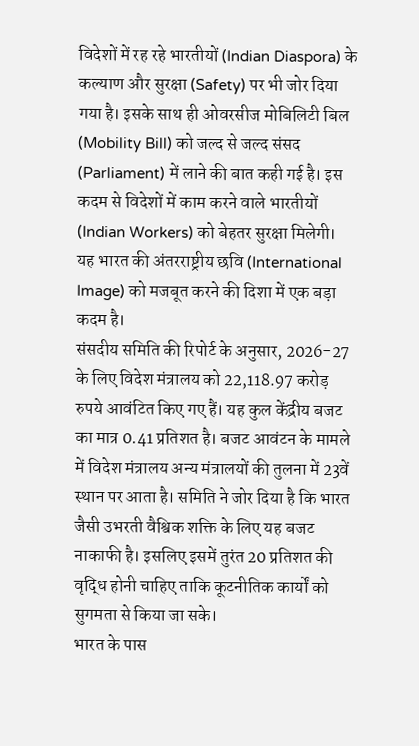विदेशों में रह रहे भारतीयों (Indian Diaspora) के कल्याण और सुरक्षा (Safety) पर भी जोर दिया गया है। इसके साथ ही ओवरसीज मोबिलिटी बिल (Mobility Bill) को जल्द से जल्द संसद (Parliament) में लाने की बात कही गई है। इस कदम से विदेशों में काम करने वाले भारतीयों (Indian Workers) को बेहतर सुरक्षा मिलेगी। यह भारत की अंतरराष्ट्रीय छवि (International Image) को मजबूत करने की दिशा में एक बड़ा कदम है।
संसदीय समिति की रिपोर्ट के अनुसार, 2026-27 के लिए विदेश मंत्रालय को 22,118.97 करोड़ रुपये आवंटित किए गए हैं। यह कुल केंद्रीय बजट का मात्र 0.41 प्रतिशत है। बजट आवंटन के मामले में विदेश मंत्रालय अन्य मंत्रालयों की तुलना में 23वें स्थान पर आता है। समिति ने जोर दिया है कि भारत जैसी उभरती वैश्विक शक्ति के लिए यह बजट नाकाफी है। इसलिए इसमें तुरंत 20 प्रतिशत की वृद्धि होनी चाहिए ताकि कूटनीतिक कार्यों को सुगमता से किया जा सके।
भारत के पास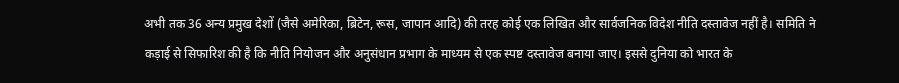अभी तक 36 अन्य प्रमुख देशों (जैसे अमेरिका, ब्रिटेन, रूस, जापान आदि) की तरह कोई एक लिखित और सार्वजनिक विदेश नीति दस्तावेज नहीं है। समिति ने कड़ाई से सिफारिश की है कि नीति नियोजन और अनुसंधान प्रभाग के माध्यम से एक स्पष्ट दस्तावेज बनाया जाए। इससे दुनिया को भारत के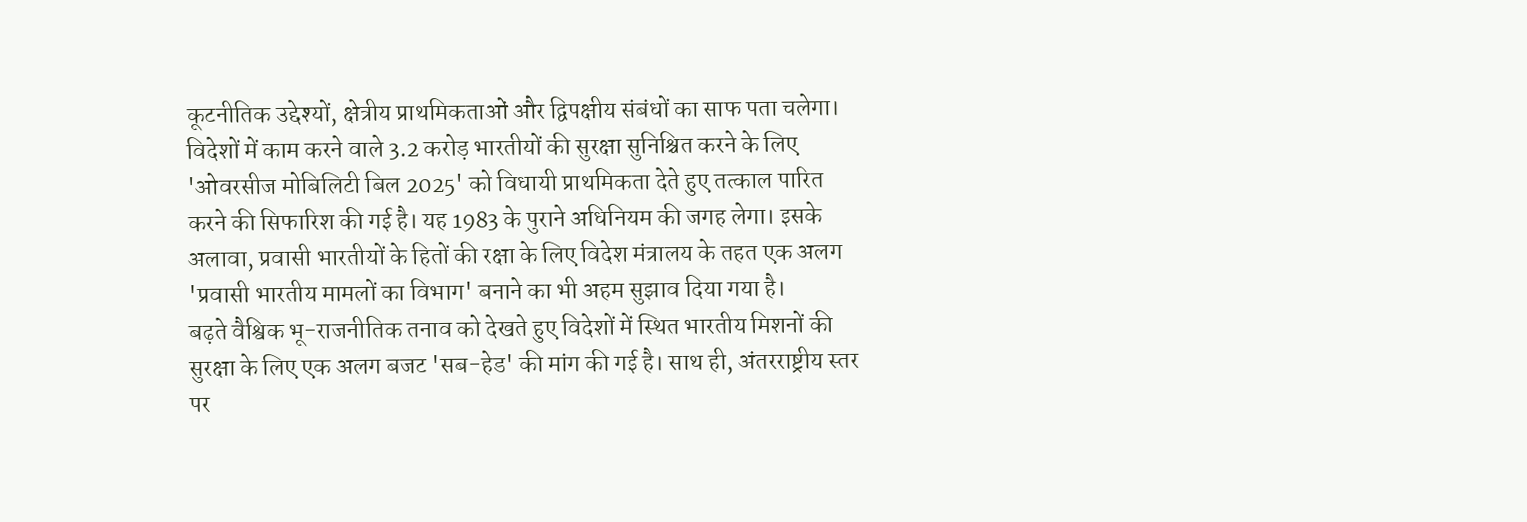कूटनीतिक उद्देश्यों, क्षेत्रीय प्राथमिकताओं और द्विपक्षीय संबंधों का साफ पता चलेगा।
विदेशों में काम करने वाले 3.2 करोड़ भारतीयों की सुरक्षा सुनिश्चित करने के लिए 'ओवरसीज मोबिलिटी बिल 2025' को विधायी प्राथमिकता देते हुए तत्काल पारित करने की सिफारिश की गई है। यह 1983 के पुराने अधिनियम की जगह लेगा। इसके अलावा, प्रवासी भारतीयों के हितों की रक्षा के लिए विदेश मंत्रालय के तहत एक अलग 'प्रवासी भारतीय मामलों का विभाग' बनाने का भी अहम सुझाव दिया गया है।
बढ़ते वैश्विक भू-राजनीतिक तनाव को देखते हुए विदेशों में स्थित भारतीय मिशनों की सुरक्षा के लिए एक अलग बजट 'सब-हेड' की मांग की गई है। साथ ही, अंतरराष्ट्रीय स्तर पर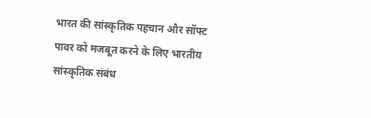भारत की सांस्कृतिक पहचान और सॉफ्ट पावर को मजबूत करने के लिए भारतीय सांस्कृतिक संबंध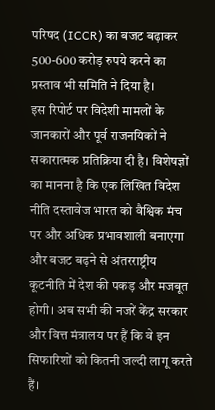परिषद (ICCR) का बजट बढ़ाकर 500-600 करोड़ रुपये करने का प्रस्ताव भी समिति ने दिया है।
इस रिपोर्ट पर विदेशी मामलों के जानकारों और पूर्व राजनयिकों ने सकारात्मक प्रतिक्रिया दी है। विशेषज्ञों का मानना है कि एक लिखित विदेश नीति दस्तावेज भारत को वैश्विक मंच पर और अधिक प्रभावशाली बनाएगा और बजट बढ़ने से अंतरराष्ट्रीय कूटनीति में देश की पकड़ और मजबूत होगी। अब सभी की नजरें केंद्र सरकार और वित्त मंत्रालय पर हैं कि वे इन सिफारिशों को कितनी जल्दी लागू करते हैं।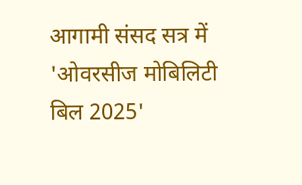आगामी संसद सत्र में 'ओवरसीज मोबिलिटी बिल 2025'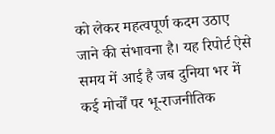को लेकर महत्वपूर्ण कदम उठाए जाने की संभावना है। यह रिपोर्ट ऐसे समय में आई है जब दुनिया भर में कई मोर्चों पर भू-राजनीतिक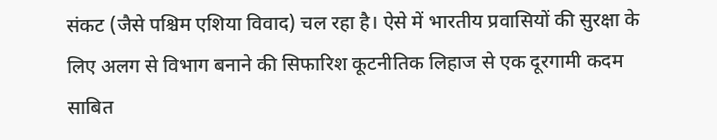संकट (जैसे पश्चिम एशिया विवाद) चल रहा है। ऐसे में भारतीय प्रवासियों की सुरक्षा के लिए अलग से विभाग बनाने की सिफारिश कूटनीतिक लिहाज से एक दूरगामी कदम साबित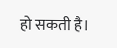हो सकती है।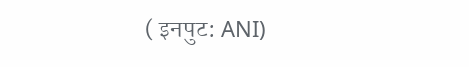( इनपुट: ANI)